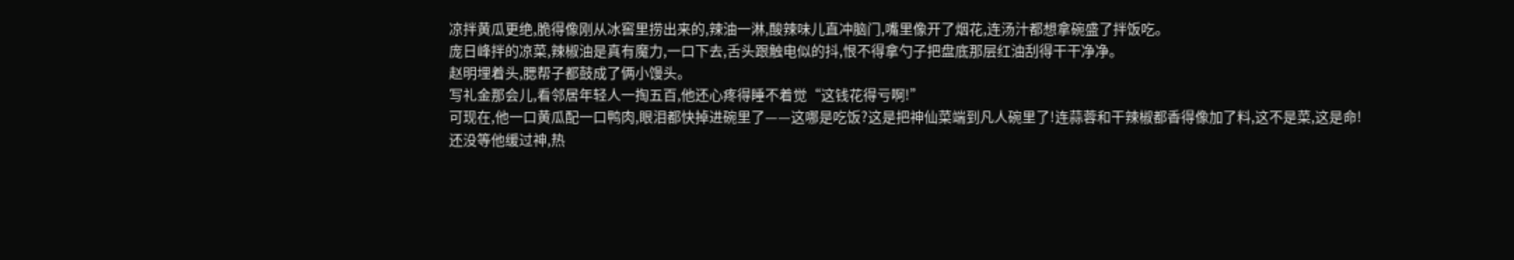凉拌黄瓜更绝,脆得像刚从冰窖里捞出来的,辣油一淋,酸辣味儿直冲脑门,嘴里像开了烟花,连汤汁都想拿碗盛了拌饭吃。
庞日峰拌的凉菜,辣椒油是真有魔力,一口下去,舌头跟触电似的抖,恨不得拿勺子把盘底那层红油刮得干干净净。
赵明埋着头,腮帮子都鼓成了俩小馒头。
写礼金那会儿,看邻居年轻人一掏五百,他还心疼得睡不着觉“这钱花得亏啊!”
可现在,他一口黄瓜配一口鸭肉,眼泪都快掉进碗里了——这哪是吃饭?这是把神仙菜端到凡人碗里了!连蒜蓉和干辣椒都香得像加了料,这不是菜,这是命!
还没等他缓过神,热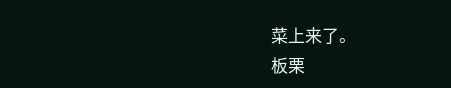菜上来了。
板栗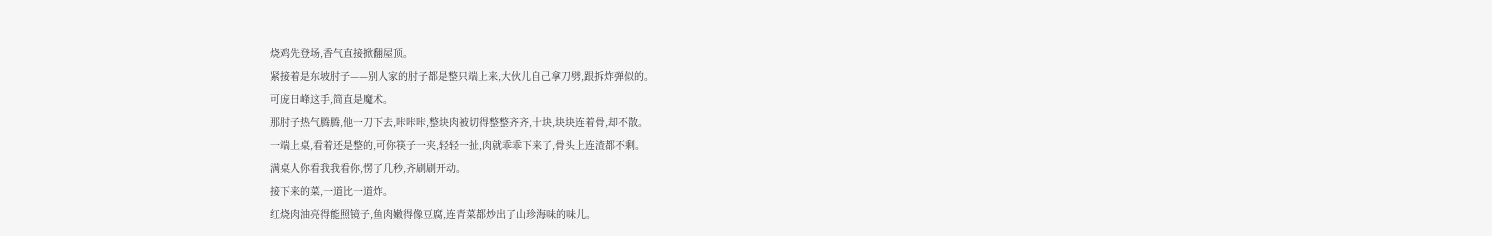烧鸡先登场,香气直接掀翻屋顶。
紧接着是东坡肘子——别人家的肘子都是整只端上来,大伙儿自己拿刀劈,跟拆炸弹似的。
可庞日峰这手,简直是魔术。
那肘子热气腾腾,他一刀下去,咔咔咔,整块肉被切得整整齐齐,十块,块块连着骨,却不散。
一端上桌,看着还是整的,可你筷子一夹,轻轻一扯,肉就乖乖下来了,骨头上连渣都不剩。
满桌人你看我我看你,愣了几秒,齐刷刷开动。
接下来的菜,一道比一道炸。
红烧肉油亮得能照镜子,鱼肉嫩得像豆腐,连青菜都炒出了山珍海味的味儿。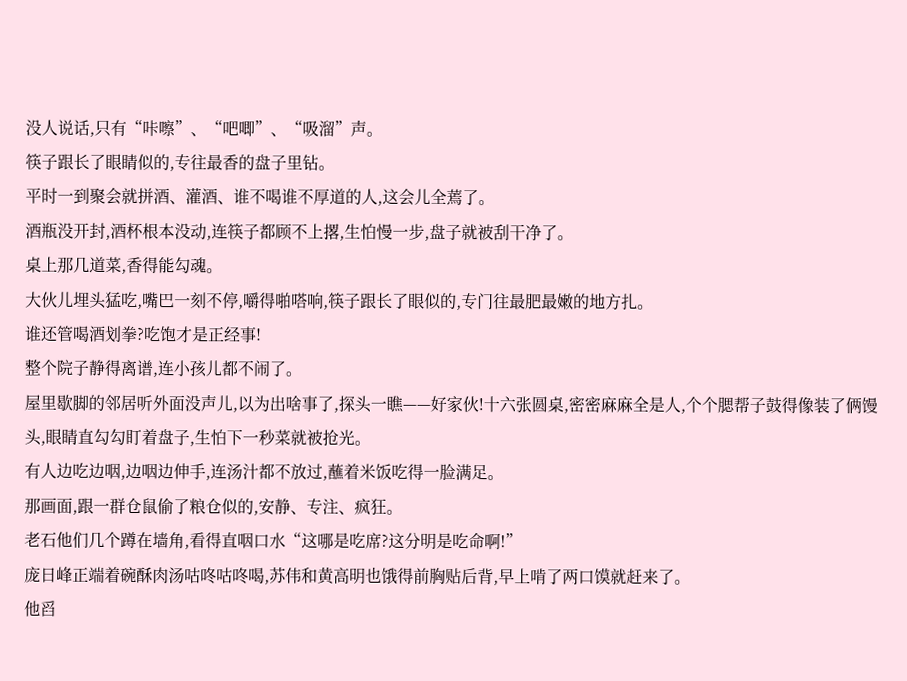没人说话,只有“咔嚓”、“吧唧”、“吸溜”声。
筷子跟长了眼睛似的,专往最香的盘子里钻。
平时一到聚会就拼酒、灌酒、谁不喝谁不厚道的人,这会儿全蔫了。
酒瓶没开封,酒杯根本没动,连筷子都顾不上撂,生怕慢一步,盘子就被刮干净了。
桌上那几道菜,香得能勾魂。
大伙儿埋头猛吃,嘴巴一刻不停,嚼得啪嗒响,筷子跟长了眼似的,专门往最肥最嫩的地方扎。
谁还管喝酒划拳?吃饱才是正经事!
整个院子静得离谱,连小孩儿都不闹了。
屋里歇脚的邻居听外面没声儿,以为出啥事了,探头一瞧——好家伙!十六张圆桌,密密麻麻全是人,个个腮帮子鼓得像装了俩馒头,眼睛直勾勾盯着盘子,生怕下一秒菜就被抢光。
有人边吃边咽,边咽边伸手,连汤汁都不放过,蘸着米饭吃得一脸满足。
那画面,跟一群仓鼠偷了粮仓似的,安静、专注、疯狂。
老石他们几个蹲在墙角,看得直咽口水“这哪是吃席?这分明是吃命啊!”
庞日峰正端着碗酥肉汤咕咚咕咚喝,苏伟和黄高明也饿得前胸贴后背,早上啃了两口馍就赶来了。
他舀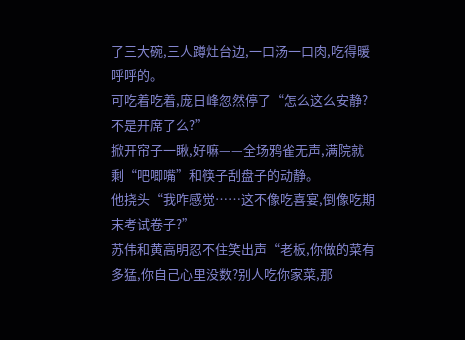了三大碗,三人蹲灶台边,一口汤一口肉,吃得暖呼呼的。
可吃着吃着,庞日峰忽然停了“怎么这么安静?不是开席了么?”
掀开帘子一瞅,好嘛——全场鸦雀无声,满院就剩“吧唧嘴”和筷子刮盘子的动静。
他挠头“我咋感觉……这不像吃喜宴,倒像吃期末考试卷子?”
苏伟和黄高明忍不住笑出声“老板,你做的菜有多猛,你自己心里没数?别人吃你家菜,那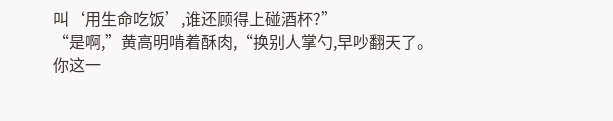叫‘用生命吃饭’,谁还顾得上碰酒杯?”
“是啊,”黄高明啃着酥肉,“换别人掌勺,早吵翻天了。
你这一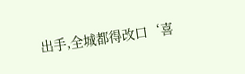出手,全城都得改口‘喜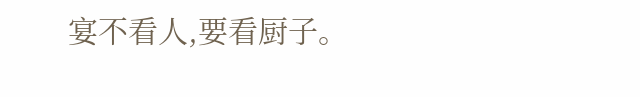宴不看人,要看厨子。